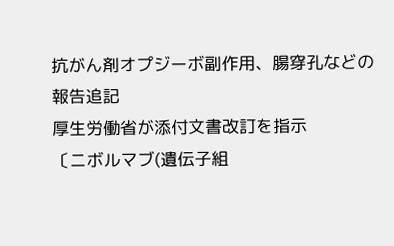抗がん剤オプジーボ副作用、腸穿孔などの報告追記
厚生労働省が添付文書改訂を指示
〔ニボルマブ(遺伝子組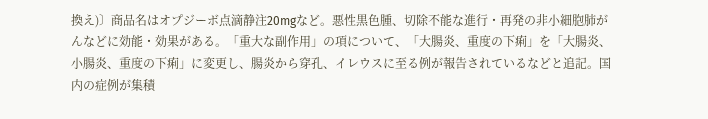換え)〕商品名はオプジーボ点滴静注20mgなど。悪性黒色腫、切除不能な進行・再発の非小細胞肺がんなどに効能・効果がある。「重大な副作用」の項について、「大腸炎、重度の下痢」を「大腸炎、小腸炎、重度の下痢」に変更し、腸炎から穿孔、イレウスに至る例が報告されているなどと追記。国内の症例が集積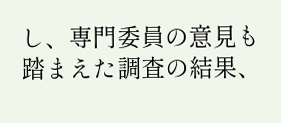し、専門委員の意見も踏まえた調査の結果、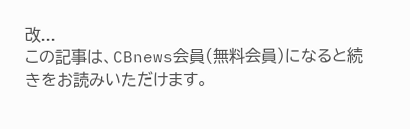改...
この記事は、CBnews会員(無料会員)になると続きをお読みいただけます。